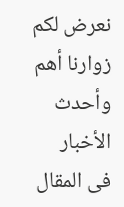نعرض لكم زوارنا أهم وأحدث الأخبار فى المقال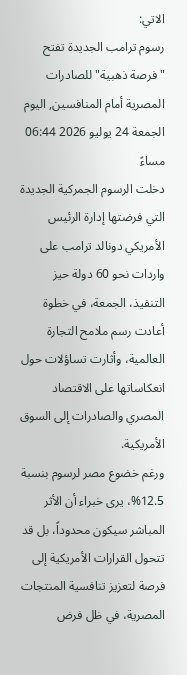الاتي:
رسوم ترامب الجديدة تفتح "فرصة ذهبية" للصادرات المصرية أمام المنافسين, اليوم الجمعة 24 يوليو 2026 06:44 مساءً
دخلت الرسوم الجمركية الجديدة التي فرضتها إدارة الرئيس الأمريكي دونالد ترامب على واردات نحو 60 دولة حيز التنفيذ، الجمعة، في خطوة أعادت رسم ملامح التجارة العالمية، وأثارت تساؤلات حول انعكاساتها على الاقتصاد المصري والصادرات إلى السوق الأمريكية.
ورغم خضوع مصر لرسوم بنسبة 12.5%، يرى خبراء أن الأثر المباشر سيكون محدوداً، بل قد تتحول القرارات الأمريكية إلى فرصة لتعزيز تنافسية المنتجات المصرية، في ظل فرض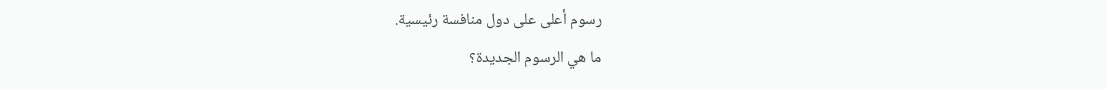رسوم أعلى على دول منافسة رئيسية.
ما هي الرسوم الجديدة؟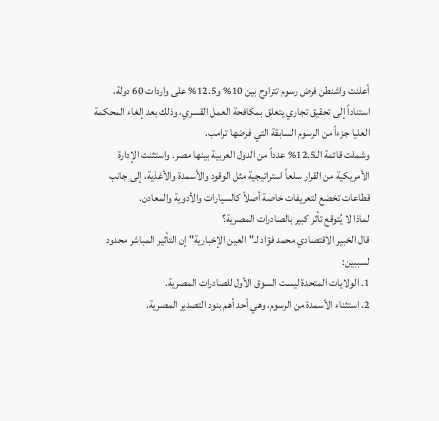أعلنت واشنطن فرض رسوم تتراوح بين 10% و12.5% على واردات 60 دولة، استناداً إلى تحقيق تجاري يتعلق بمكافحة العمل القسري، وذلك بعد إلغاء المحكمة العليا جزءاً من الرسوم السابقة التي فرضها ترامب.
وشملت قائمة الـ12.5% عدداً من الدول العربية بينها مصر. واستثنت الإدارة الأمريكية من القرار سلعاً استراتيجية مثل الوقود والأسمدة والأغذية، إلى جانب قطاعات تخضع لتعريفات خاصة أصلاً كالسيارات والأدوية والمعادن.
لماذا لا يُتوقع تأثر كبير بالصادرات المصرية؟
قال الخبير الاقتصادي محمد فؤاد لـ"العين الإخبارية" إن التأثير المباشر محدود لسببين:
1. الولايات المتحدة ليست السوق الأول للصادرات المصرية.
2. استثناء الأسمدة من الرسوم، وهي أحد أهم بنود التصدير المصرية.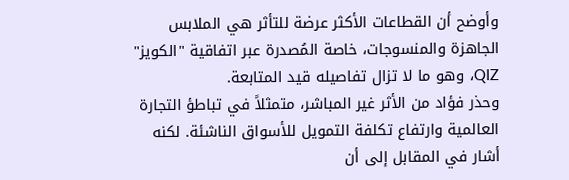وأوضح أن القطاعات الأكثر عرضة للتأثر هي الملابس الجاهزة والمنسوجات، خاصة المُصدرة عبر اتفاقية "الكويز" QIZ، وهو ما لا تزال تفاصيله قيد المتابعة.
وحذر فؤاد من الأثر غير المباشر، متمثلاً في تباطؤ التجارة العالمية وارتفاع تكلفة التمويل للأسواق الناشئة. لكنه أشار في المقابل إلى أن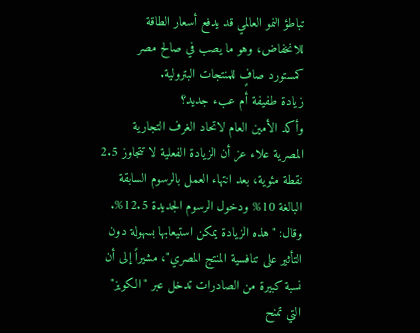تباطؤ النمو العالمي قد يدفع أسعار الطاقة للانخفاض، وهو ما يصب في صالح مصر كمستورد صافٍ للمنتجات البترولية.
زيادة طفيفة أم عبء جديد؟
وأكد الأمين العام لاتحاد الغرف التجارية المصرية علاء عز أن الزيادة الفعلية لا تتجاوز 2.5 نقطة مئوية، بعد انتهاء العمل بالرسوم السابقة البالغة 10% ودخول الرسوم الجديدة 12.5%.
وقال: "هذه الزيادة يمكن استيعابها بسهولة دون التأثير على تنافسية المنتج المصري"، مشيراً إلى أن نسبة كبيرة من الصادرات تدخل عبر "الكويز" التي تمنح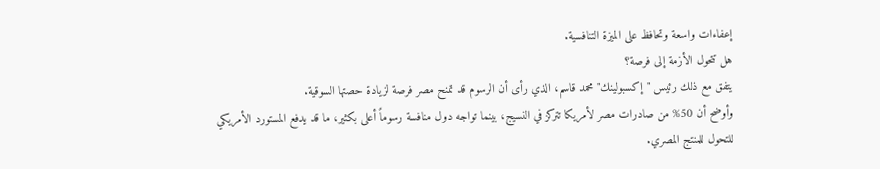إعفاءات واسعة وتحافظ على الميزة التنافسية.
هل تتحول الأزمة إلى فرصة؟
يتفق مع ذلك رئيس "إكسبولينك" محمد قاسم، الذي رأى أن الرسوم قد تمنح مصر فرصة لزيادة حصتها السوقية.
وأوضح أن 50% من صادرات مصر لأمريكا تتركز في النسيج، بينما تواجه دول منافسة رسوماً أعلى بكثير، ما قد يدفع المستورد الأمريكي للتحول للمنتج المصري.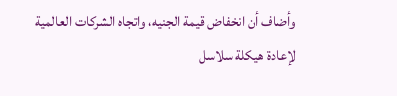وأضاف أن انخفاض قيمة الجنيه، واتجاه الشركات العالمية لإعادة هيكلة سلاسل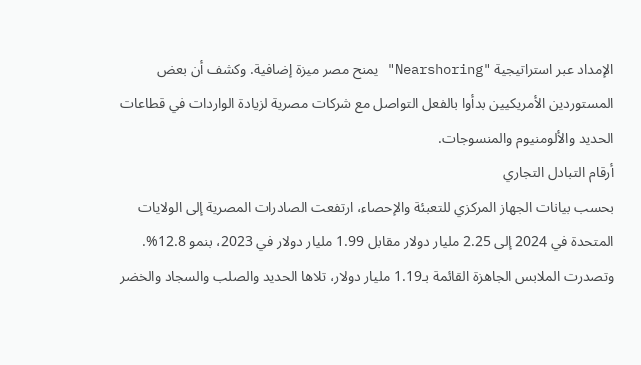الإمداد عبر استراتيجية "Nearshoring" يمنح مصر ميزة إضافية. وكشف أن بعض المستوردين الأمريكيين بدأوا بالفعل التواصل مع شركات مصرية لزيادة الواردات في قطاعات الحديد والألومنيوم والمنسوجات.
أرقام التبادل التجاري
بحسب بيانات الجهاز المركزي للتعبئة والإحصاء، ارتفعت الصادرات المصرية إلى الولايات المتحدة في 2024 إلى 2.25 مليار دولار مقابل 1.99 مليار دولار في 2023، بنمو 12.8%.
وتصدرت الملابس الجاهزة القائمة بـ1.19 مليار دولار، تلاها الحديد والصلب والسجاد والخضر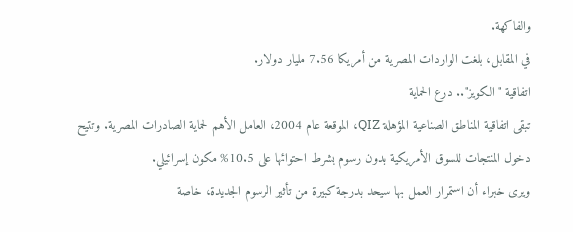والفاكهة.
في المقابل، بلغت الواردات المصرية من أمريكا 7.56 مليار دولار.
اتفاقية "الكويز".. درع الحماية
تبقى اتفاقية المناطق الصناعية المؤهلة QIZ، الموقعة عام 2004، العامل الأهم لحماية الصادرات المصرية. وتتيح دخول المنتجات للسوق الأمريكية بدون رسوم بشرط احتوائها على 10.5% مكون إسرائيلي.
ويرى خبراء أن استمرار العمل بها سيحد بدرجة كبيرة من تأثير الرسوم الجديدة، خاصة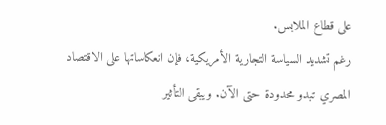على قطاع الملابس.
رغم تشديد السياسة التجارية الأمريكية، فإن انعكاساتها على الاقتصاد المصري تبدو محدودة حتى الآن. ويبقى التأثير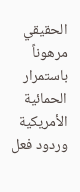الحقيقي مرهوناً باستمرار الحمائية الأمريكية وردود فعل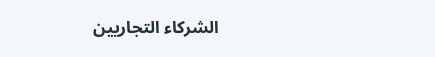الشركاء التجاريين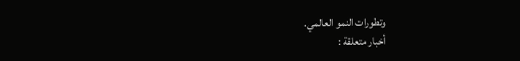وتطورات النمو العالمي.
أخبار متعلقة :